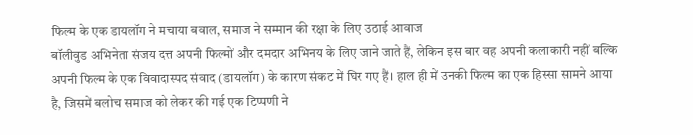फिल्म के एक डायलॉग ने मचाया बवाल, समाज ने सम्मान की रक्षा के लिए उठाई आवाज
बॉलीवुड अभिनेता संजय दत्त अपनी फिल्मों और दमदार अभिनय के लिए जाने जाते हैं, लेकिन इस बार वह अपनी कलाकारी नहीं बल्कि अपनी फिल्म के एक विवादास्पद संवाद (डायलॉग) के कारण संकट में घिर गए हैं। हाल ही में उनकी फिल्म का एक हिस्सा सामने आया है, जिसमें बलोच समाज को लेकर की गई एक टिप्पणी ने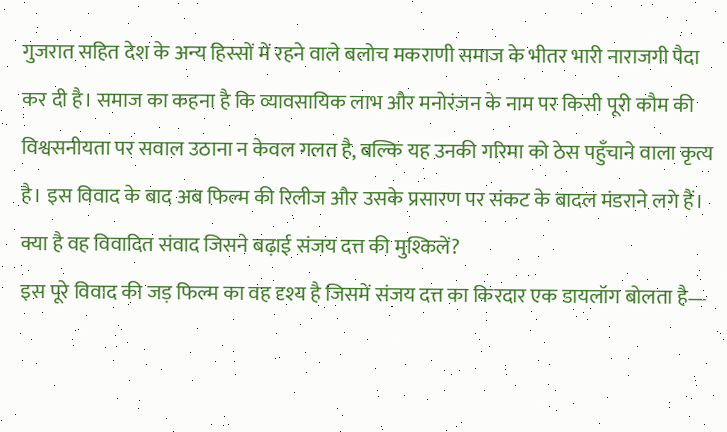गुजरात सहित देश के अन्य हिस्सों में रहने वाले बलोच मकराणी समाज के भीतर भारी नाराजगी पैदा कर दी है। समाज का कहना है कि व्यावसायिक लाभ और मनोरंजन के नाम पर किसी पूरी कौम की विश्वसनीयता पर सवाल उठाना न केवल गलत है, बल्कि यह उनकी गरिमा को ठेस पहुँचाने वाला कृत्य है। इस विवाद के बाद अब फिल्म की रिलीज और उसके प्रसारण पर संकट के बादल मंडराने लगे हैं।
क्या है वह विवादित संवाद जिसने बढ़ाई संजय दत्त की मुश्किलें?
इस पूरे विवाद की जड़ फिल्म का वह दृश्य है जिसमें संजय दत्त का किरदार एक डायलॉग बोलता है—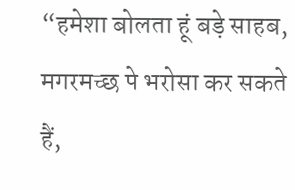“हमेशा बोलता हूं बड़े साहब, मगरमच्छ पे भरोसा कर सकते हैं,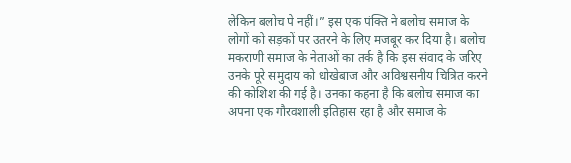लेकिन बलोच पे नहीं।” इस एक पंक्ति ने बलोच समाज के लोगों को सड़कों पर उतरने के लिए मजबूर कर दिया है। बलोच मकराणी समाज के नेताओं का तर्क है कि इस संवाद के जरिए उनके पूरे समुदाय को धोखेबाज और अविश्वसनीय चित्रित करने की कोशिश की गई है। उनका कहना है कि बलोच समाज का अपना एक गौरवशाली इतिहास रहा है और समाज के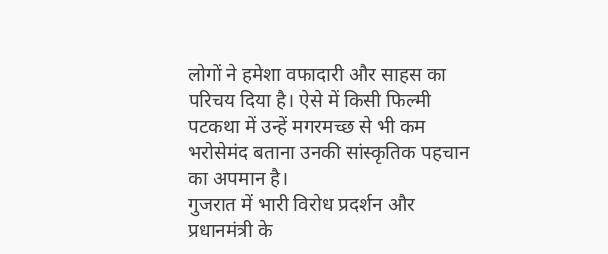लोगों ने हमेशा वफादारी और साहस का परिचय दिया है। ऐसे में किसी फिल्मी पटकथा में उन्हें मगरमच्छ से भी कम भरोसेमंद बताना उनकी सांस्कृतिक पहचान का अपमान है।
गुजरात में भारी विरोध प्रदर्शन और प्रधानमंत्री के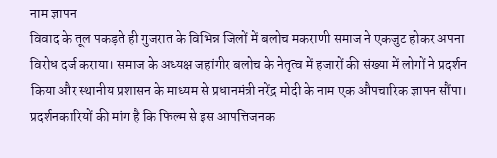नाम ज्ञापन
विवाद के तूल पकड़ते ही गुजरात के विभिन्न जिलों में बलोच मकराणी समाज ने एकजुट होकर अपना विरोध दर्ज कराया। समाज के अध्यक्ष जहांगीर बलोच के नेतृत्व में हजारों की संख्या में लोगों ने प्रदर्शन किया और स्थानीय प्रशासन के माध्यम से प्रधानमंत्री नरेंद्र मोदी के नाम एक औपचारिक ज्ञापन सौंपा। प्रदर्शनकारियों की मांग है कि फिल्म से इस आपत्तिजनक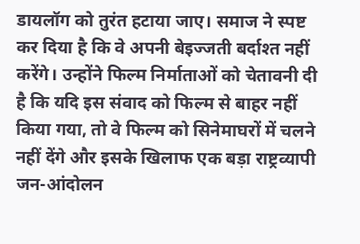डायलॉग को तुरंत हटाया जाए। समाज ने स्पष्ट कर दिया है कि वे अपनी बेइज्जती बर्दाश्त नहीं करेंगे। उन्होंने फिल्म निर्माताओं को चेतावनी दी है कि यदि इस संवाद को फिल्म से बाहर नहीं किया गया, तो वे फिल्म को सिनेमाघरों में चलने नहीं देंगे और इसके खिलाफ एक बड़ा राष्ट्रव्यापी जन-आंदोलन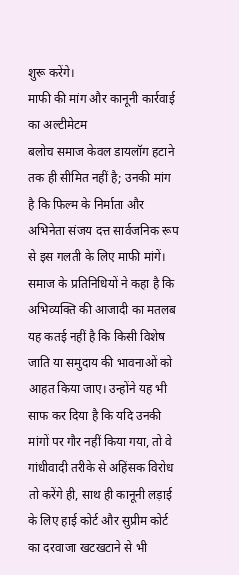शुरू करेंगे।
माफी की मांग और कानूनी कार्रवाई का अल्टीमेटम
बलोच समाज केवल डायलॉग हटाने तक ही सीमित नहीं है; उनकी मांग है कि फिल्म के निर्माता और अभिनेता संजय दत्त सार्वजनिक रूप से इस गलती के लिए माफी मांगें। समाज के प्रतिनिधियों ने कहा है कि अभिव्यक्ति की आजादी का मतलब यह कतई नहीं है कि किसी विशेष जाति या समुदाय की भावनाओं को आहत किया जाए। उन्होंने यह भी साफ कर दिया है कि यदि उनकी मांगों पर गौर नहीं किया गया, तो वे गांधीवादी तरीके से अहिंसक विरोध तो करेंगे ही, साथ ही कानूनी लड़ाई के लिए हाई कोर्ट और सुप्रीम कोर्ट का दरवाजा खटखटाने से भी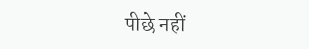पीछे नहीं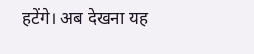हटेंगे। अब देखना यह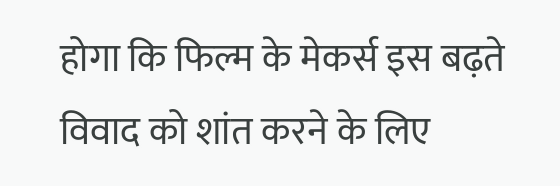होगा कि फिल्म के मेकर्स इस बढ़ते विवाद को शांत करने के लिए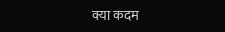क्या कदम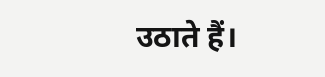उठाते हैं।